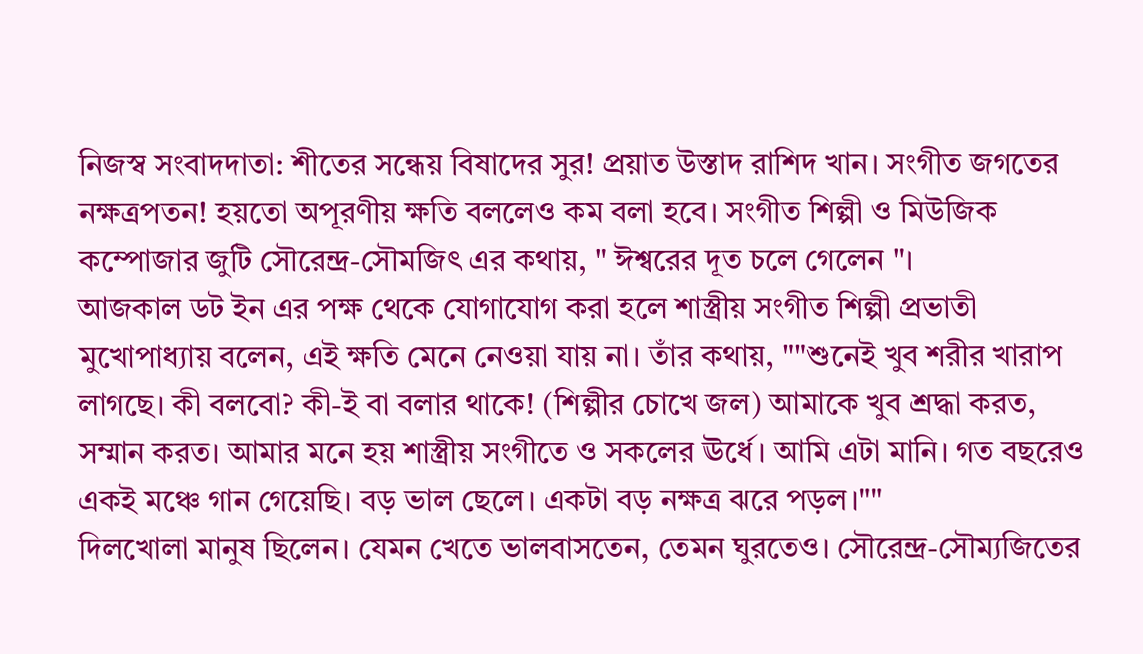নিজস্ব সংবাদদাতা: শীতের সন্ধেয় বিষাদের সুর! প্রয়াত উস্তাদ রাশিদ খান। সংগীত জগতের নক্ষত্রপতন! হয়তো অপূরণীয় ক্ষতি বললেও কম বলা হবে। সংগীত শিল্পী ও মিউজিক কম্পোজার জুটি সৌরেন্দ্র-সৌমজিৎ এর কথায়, " ঈশ্বরের দূত চলে গেলেন "।
আজকাল ডট ইন এর পক্ষ থেকে যোগাযোগ করা হলে শাস্ত্রীয় সংগীত শিল্পী প্রভাতী মুখোপাধ্যায় বলেন, এই ক্ষতি মেনে নেওয়া যায় না। তাঁর কথায়, ""শুনেই খুব শরীর খারাপ লাগছে। কী বলবো? কী-ই বা বলার থাকে! (শিল্পীর চোখে জল) আমাকে খুব শ্রদ্ধা করত, সম্মান করত। আমার মনে হয় শাস্ত্রীয় সংগীতে ও সকলের ঊর্ধে। আমি এটা মানি। গত বছরেও একই মঞ্চে গান গেয়েছি। বড় ভাল ছেলে। একটা বড় নক্ষত্র ঝরে পড়ল।""
দিলখোলা মানুষ ছিলেন। যেমন খেতে ভালবাসতেন, তেমন ঘুরতেও। সৌরেন্দ্র-সৌম্যজিতের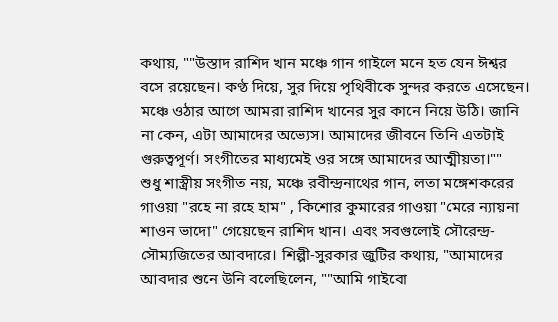কথায়, ""উস্তাদ রাশিদ খান মঞ্চে গান গাইলে মনে হত যেন ঈশ্বর বসে রয়েছেন। কণ্ঠ দিয়ে, সুর দিয়ে পৃথিবীকে সুন্দর করতে এসেছেন। মঞ্চে ওঠার আগে আমরা রাশিদ খানের সুর কানে নিয়ে উঠি। জানি না কেন, এটা আমাদের অভ্যেস। আমাদের জীবনে তিনি এতটাই গুরুত্বপূর্ণ। সংগীতের মাধ্যমেই ওর সঙ্গে আমাদের আত্মীয়তা।""
শুধু শাস্ত্রীয় সংগীত নয়, মঞ্চে রবীন্দ্রনাথের গান, লতা মঙ্গেশকরের গাওয়া "রহে না রহে হাম" , কিশোর কুমারের গাওয়া "মেরে ন্যায়না শাওন ভাদো" গেয়েছেন রাশিদ খান। এবং সবগুলোই সৌরেন্দ্র-সৌম্যজিতের আবদারে। শিল্পী-সুরকার জুটির কথায়, "আমাদের আবদার শুনে উনি বলেছিলেন, ""আমি গাইবো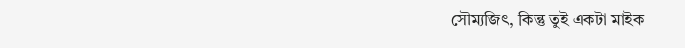সৌম্যজিৎ, কিন্তু তুই একটা মাইক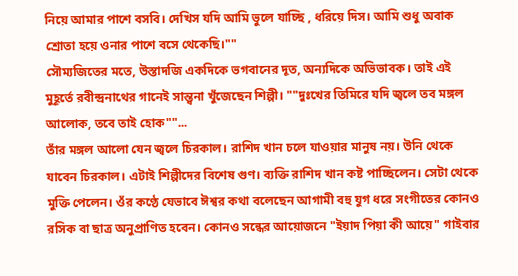নিয়ে আমার পাশে বসবি। দেখিস যদি আমি ভুলে যাচ্ছি , ধরিয়ে দিস। আমি শুধু অবাক শ্রোতা হয়ে ওনার পাশে বসে থেকেছি।""
সৌম্যজিতের মতে, উস্তাদজি একদিকে ভগবানের দূত, অন্যদিকে অভিভাবক। তাই এই মুহূর্তে রবীন্দ্রনাথের গানেই সান্ত্বনা খুঁজেছেন শিল্পী। ""দুঃখের তিমিরে যদি জ্বলে তব মঙ্গল আলোক, তবে তাই হোক""...
তাঁর মঙ্গল আলো যেন জ্বলে চিরকাল। রাশিদ খান চলে যাওয়ার মানুষ নয়। উনি থেকে যাবেন চিরকাল। এটাই শিল্পীদের বিশেষ গুণ। ব্যক্তি রাশিদ খান কষ্ট পাচ্ছিলেন। সেটা থেকে মুক্তি পেলেন। ওঁর কণ্ঠে যেভাবে ঈশ্বর কথা বলেছেন আগামী বহু যুগ ধরে সংগীতের কোনও রসিক বা ছাত্র অনুপ্রাণিত হবেন। কোনও সন্ধের আয়োজনে "ইয়াদ পিয়া কী আয়ে" গাইবার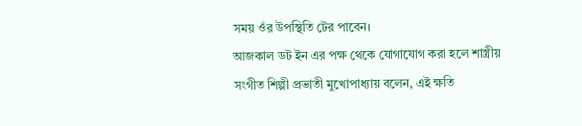সময় ওঁর উপস্থিতি টের পাবেন।
আজকাল ডট ইন এর পক্ষ থেকে যোগাযোগ করা হলে শাস্ত্রীয় সংগীত শিল্পী প্রভাতী মুখোপাধ্যায় বলেন, এই ক্ষতি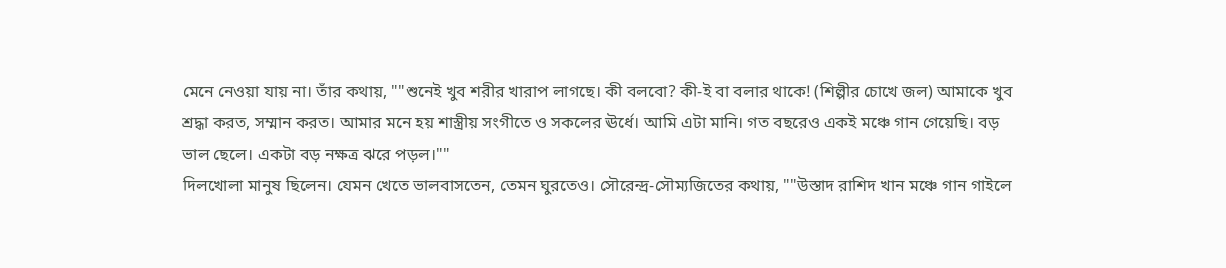মেনে নেওয়া যায় না। তাঁর কথায়, ""শুনেই খুব শরীর খারাপ লাগছে। কী বলবো? কী-ই বা বলার থাকে! (শিল্পীর চোখে জল) আমাকে খুব শ্রদ্ধা করত, সম্মান করত। আমার মনে হয় শাস্ত্রীয় সংগীতে ও সকলের ঊর্ধে। আমি এটা মানি। গত বছরেও একই মঞ্চে গান গেয়েছি। বড় ভাল ছেলে। একটা বড় নক্ষত্র ঝরে পড়ল।""
দিলখোলা মানুষ ছিলেন। যেমন খেতে ভালবাসতেন, তেমন ঘুরতেও। সৌরেন্দ্র-সৌম্যজিতের কথায়, ""উস্তাদ রাশিদ খান মঞ্চে গান গাইলে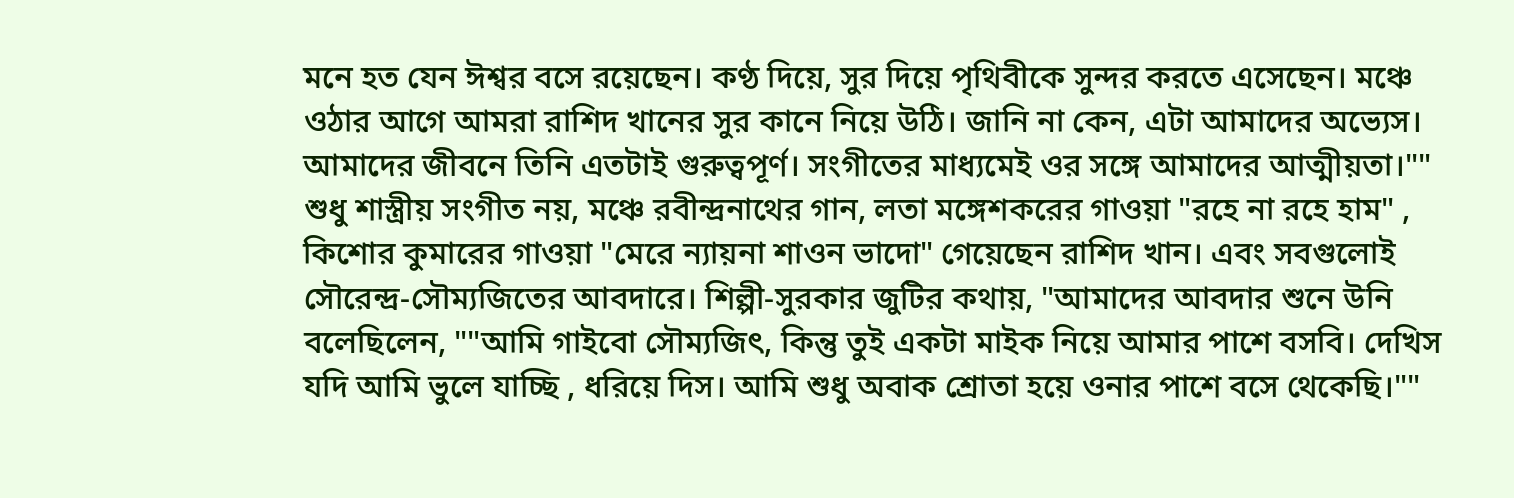মনে হত যেন ঈশ্বর বসে রয়েছেন। কণ্ঠ দিয়ে, সুর দিয়ে পৃথিবীকে সুন্দর করতে এসেছেন। মঞ্চে ওঠার আগে আমরা রাশিদ খানের সুর কানে নিয়ে উঠি। জানি না কেন, এটা আমাদের অভ্যেস। আমাদের জীবনে তিনি এতটাই গুরুত্বপূর্ণ। সংগীতের মাধ্যমেই ওর সঙ্গে আমাদের আত্মীয়তা।""
শুধু শাস্ত্রীয় সংগীত নয়, মঞ্চে রবীন্দ্রনাথের গান, লতা মঙ্গেশকরের গাওয়া "রহে না রহে হাম" , কিশোর কুমারের গাওয়া "মেরে ন্যায়না শাওন ভাদো" গেয়েছেন রাশিদ খান। এবং সবগুলোই সৌরেন্দ্র-সৌম্যজিতের আবদারে। শিল্পী-সুরকার জুটির কথায়, "আমাদের আবদার শুনে উনি বলেছিলেন, ""আমি গাইবো সৌম্যজিৎ, কিন্তু তুই একটা মাইক নিয়ে আমার পাশে বসবি। দেখিস যদি আমি ভুলে যাচ্ছি , ধরিয়ে দিস। আমি শুধু অবাক শ্রোতা হয়ে ওনার পাশে বসে থেকেছি।""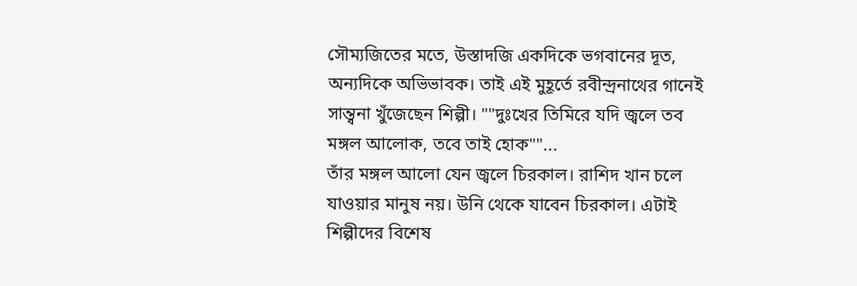সৌম্যজিতের মতে, উস্তাদজি একদিকে ভগবানের দূত, অন্যদিকে অভিভাবক। তাই এই মুহূর্তে রবীন্দ্রনাথের গানেই সান্ত্বনা খুঁজেছেন শিল্পী। ""দুঃখের তিমিরে যদি জ্বলে তব মঙ্গল আলোক, তবে তাই হোক""...
তাঁর মঙ্গল আলো যেন জ্বলে চিরকাল। রাশিদ খান চলে যাওয়ার মানুষ নয়। উনি থেকে যাবেন চিরকাল। এটাই শিল্পীদের বিশেষ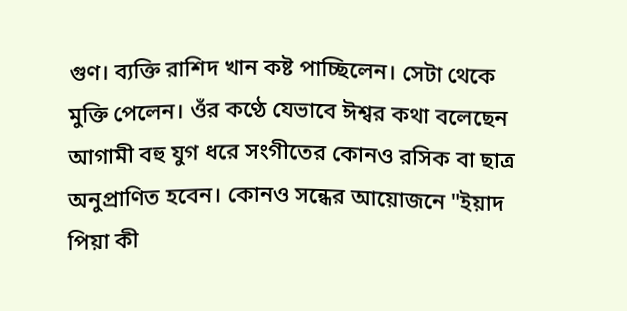গুণ। ব্যক্তি রাশিদ খান কষ্ট পাচ্ছিলেন। সেটা থেকে মুক্তি পেলেন। ওঁর কণ্ঠে যেভাবে ঈশ্বর কথা বলেছেন আগামী বহু যুগ ধরে সংগীতের কোনও রসিক বা ছাত্র অনুপ্রাণিত হবেন। কোনও সন্ধের আয়োজনে "ইয়াদ পিয়া কী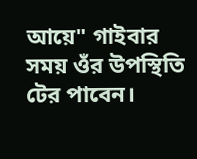আয়ে" গাইবার সময় ওঁর উপস্থিতি টের পাবেন।